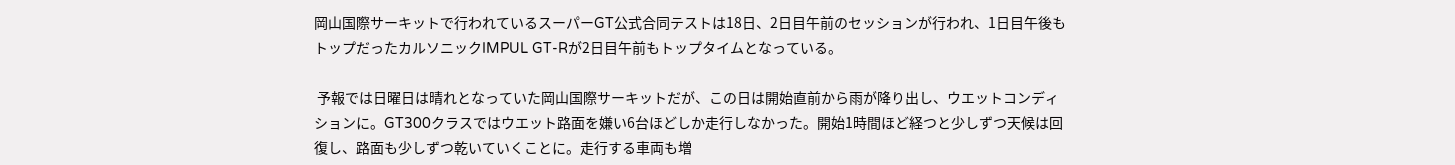岡山国際サーキットで行われているスーパーGT公式合同テストは18日、2日目午前のセッションが行われ、1日目午後もトップだったカルソニックIMPUL GT-Rが2日目午前もトップタイムとなっている。

 予報では日曜日は晴れとなっていた岡山国際サーキットだが、この日は開始直前から雨が降り出し、ウエットコンディションに。GT300クラスではウエット路面を嫌い6台ほどしか走行しなかった。開始1時間ほど経つと少しずつ天候は回復し、路面も少しずつ乾いていくことに。走行する車両も増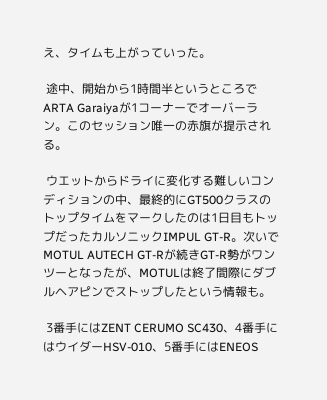え、タイムも上がっていった。

 途中、開始から1時間半というところでARTA Garaiyaが1コーナーでオーバーラン。このセッション唯一の赤旗が提示される。

 ウエットからドライに変化する難しいコンディションの中、最終的にGT500クラスのトップタイムをマークしたのは1日目もトップだったカルソニックIMPUL GT-R。次いでMOTUL AUTECH GT-Rが続きGT-R勢がワンツーとなったが、MOTULは終了間際にダブルヘアピンでストップしたという情報も。

 3番手にはZENT CERUMO SC430、4番手にはウイダーHSV-010、5番手にはENEOS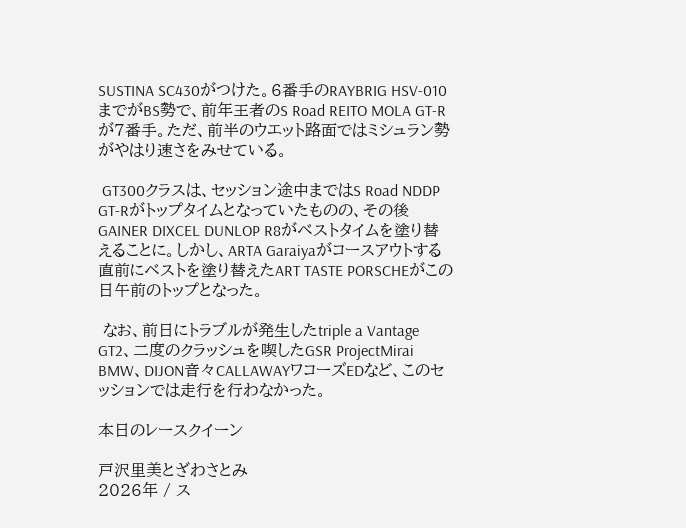SUSTINA SC430がつけた。6番手のRAYBRIG HSV-010までがBS勢で、前年王者のS Road REITO MOLA GT-Rが7番手。ただ、前半のウエット路面ではミシュラン勢がやはり速さをみせている。

 GT300クラスは、セッション途中まではS Road NDDP GT-Rがトップタイムとなっていたものの、その後GAINER DIXCEL DUNLOP R8がベストタイムを塗り替えることに。しかし、ARTA Garaiyaがコースアウトする直前にベストを塗り替えたART TASTE PORSCHEがこの日午前のトップとなった。

 なお、前日にトラブルが発生したtriple a Vantage GT2、二度のクラッシュを喫したGSR ProjectMirai BMW、DIJON音々CALLAWAYワコーズEDなど、このセッションでは走行を行わなかった。

本日のレースクイーン

戸沢里美とざわさとみ
2026年 / ス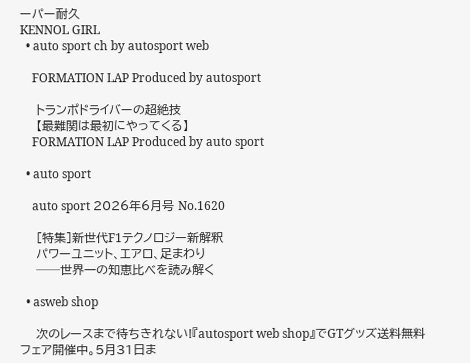ーパー耐久
KENNOL GIRL
  • auto sport ch by autosport web

    FORMATION LAP Produced by autosport

    トランポドライバーの超絶技
    【最難関は最初にやってくる】
    FORMATION LAP Produced by auto sport

  • auto sport

    auto sport 2026年6月号 No.1620

    [特集]新世代F1テクノロジー新解釈
    パワーユニット、エアロ、足まわり
    ──世界一の知恵比べを読み解く

  • asweb shop

    次のレースまで待ちきれない!『autosport web shop』でGTグッズ送料無料フェア開催中。5月31日ま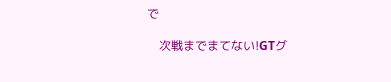で

    次戦までまてない!GTグ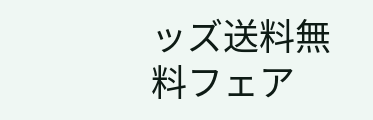ッズ送料無料フェア